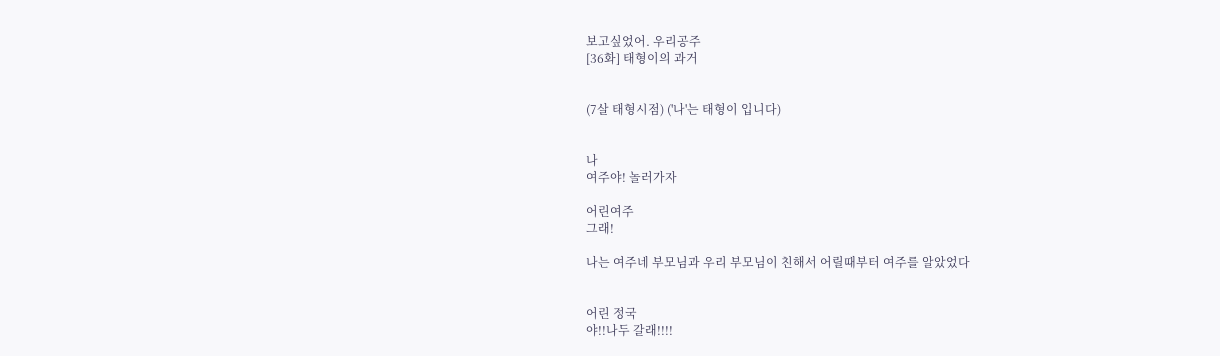보고싶었어. 우리공주
[36화] 태형이의 과거


(7살 태형시점) ('나'는 태형이 입니다)


나
여주야! 놀러가자

어린여주
그래!

나는 여주네 부모님과 우리 부모님이 친해서 어릴때부터 여주를 알았었다


어린 정국
야!!나두 갈래!!!!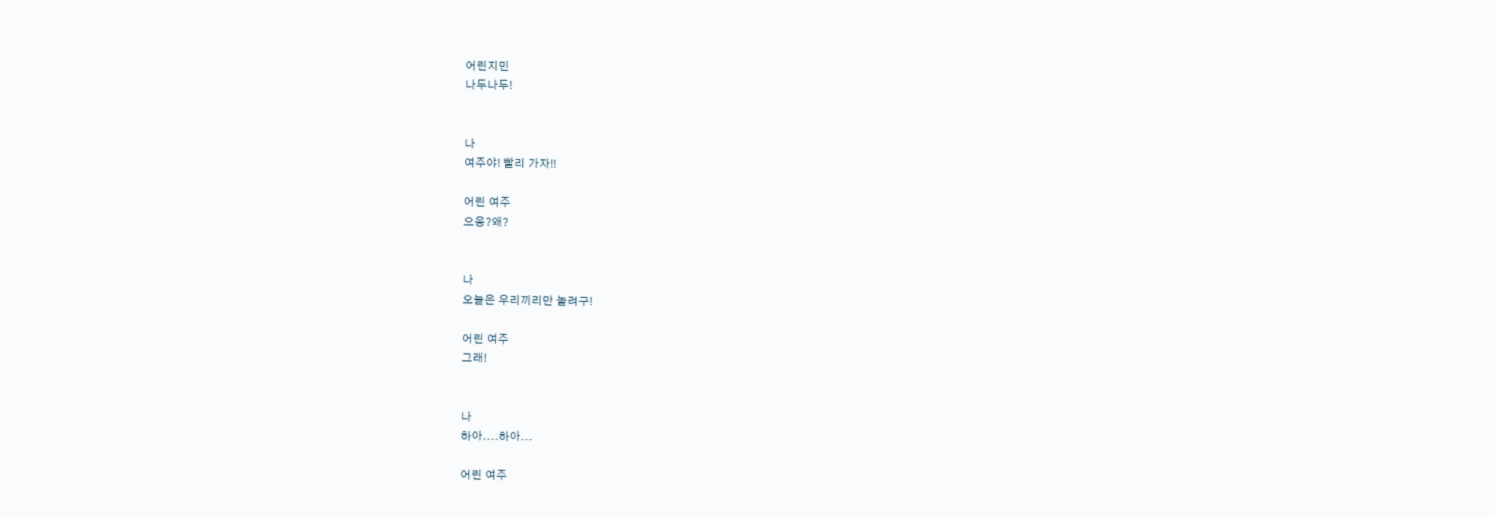어린지민
나두나두!


나
여주야! 빨리 가자!!

어린 여주
으응?왜?


나
오늘은 우리끼리만 놀려구!

어린 여주
그래!


나
하아....하아...

어린 여주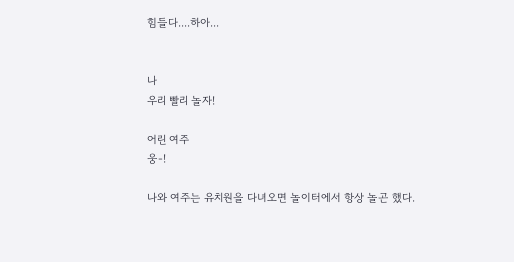힘들다....하아...


나
우리 빨리 놀자!

어린 여주
웅-!

나와 여주는 유치원을 다녀오면 놀이터에서 항상 놀곤 했다.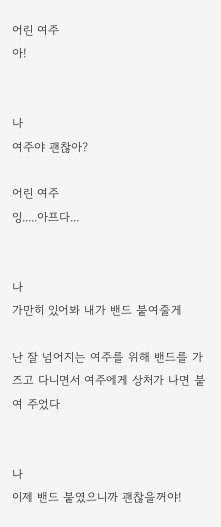어린 여주
아!


나
여주야 괜찮아?

어린 여주
잉.....아프다...


나
가만히 있어봐 내가 밴드 붙여줄게

난 잘 넘어지는 여주를 위해 밴드를 가즈고 다니면서 여주에게 상처가 나면 붙여 주었다


나
이제 밴드 붙였으니까 괜찮을꺼야!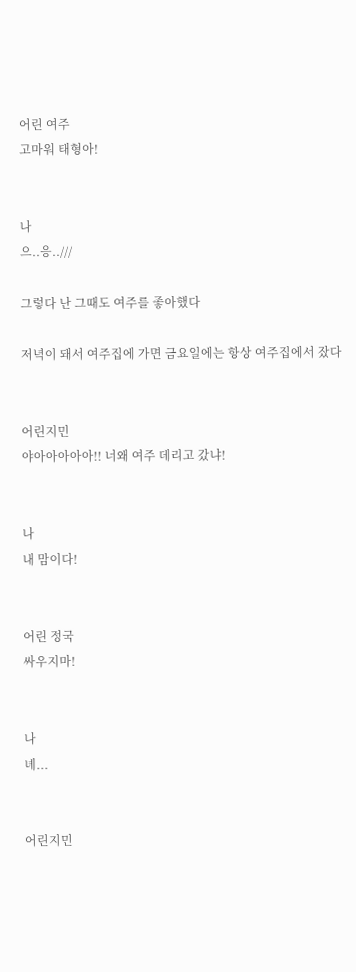어린 여주
고마워 태형아!


나
으..응..///

그렇다 난 그때도 여주를 좋아했다

저녁이 돼서 여주집에 가면 금요일에는 항상 여주집에서 잤다


어린지민
야아아아아아!! 너왜 여주 데리고 갔냐!


나
내 맘이다!


어린 정국
싸우지마!


나
녜...


어린지민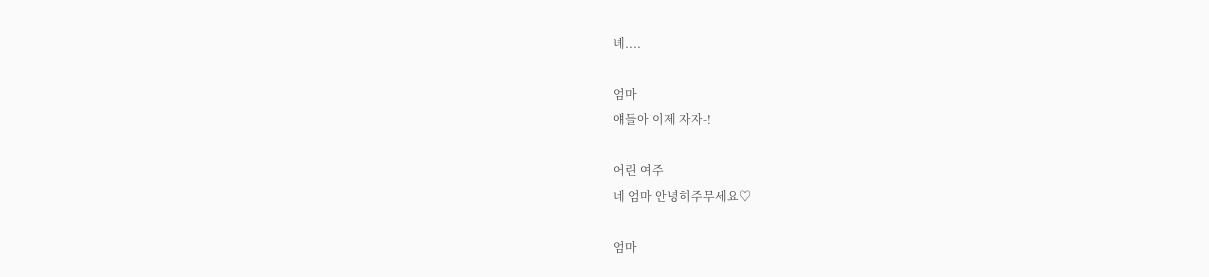녜....

엄마
얘들아 이제 자자-!

어린 여주
네 엄마 안녕히주무세요♡

엄마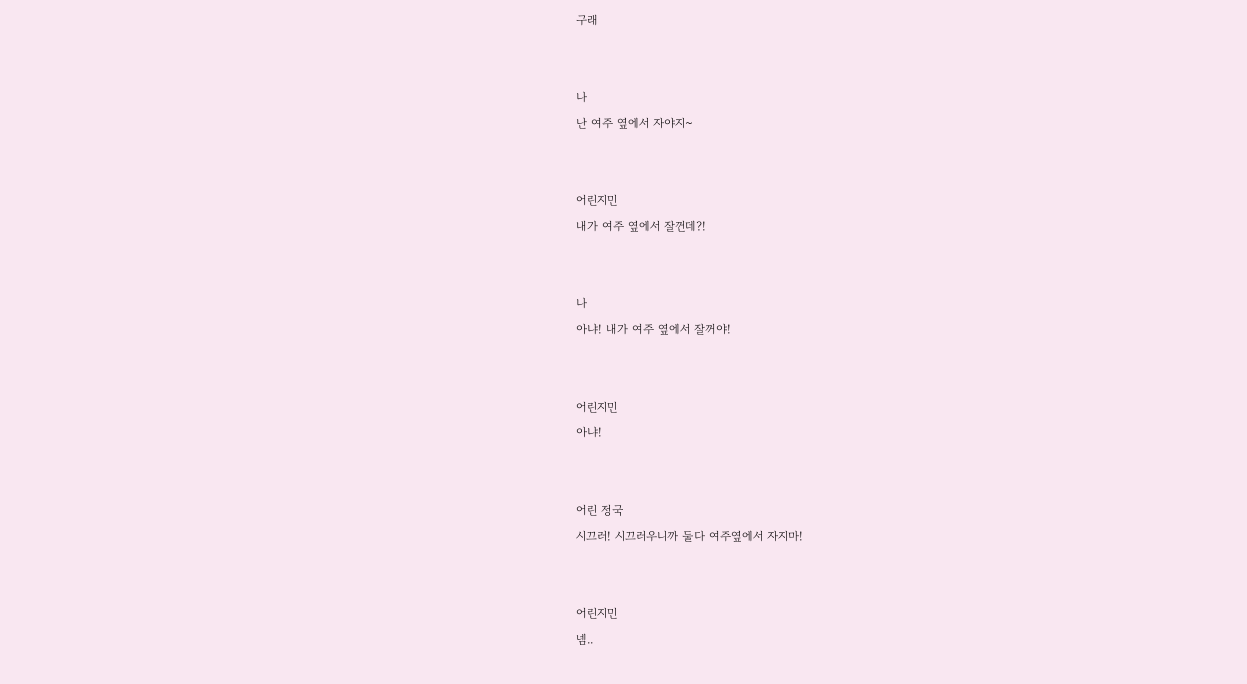구래


나
난 여주 옆에서 자야지~


어린지민
내가 여주 옆에서 잘껀데?!


나
아냐! 내가 여주 옆에서 잘꺼야!


어린지민
아냐!


어린 정국
시끄러! 시끄러우니까 둘다 여주옆에서 자지마!


어린지민
넴..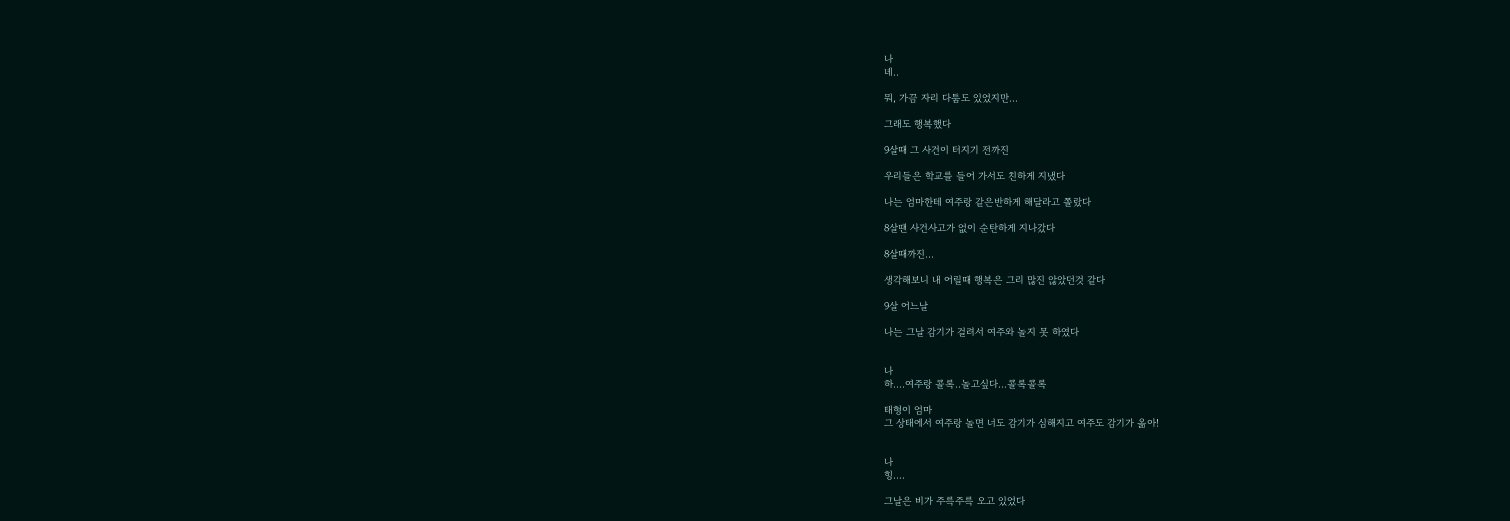나
녜..

뭐, 가끔 자리 다툼도 있었지만...

그래도 행복했다

9살때 그 사건이 터지기 전까진

우리들은 학교를 들어 가서도 친하게 지냈다

나는 엄마한테 여주랑 같은반하게 해달라고 쫄랐다

8살땐 사건사고가 없이 순탄하게 지나갔다

8살때까진...

생각해보니 내 어릴때 행복은 그리 많진 않았던것 같다

9살 어느날

나는 그날 감기가 걸려서 여주와 놀지 못 하였다


나
하....여주랑 콜록..놀고싶다...콜록콜록

태형이 엄마
그 상태에서 여주랑 놀면 너도 감기가 심해지고 여주도 감기가 옮아!


나
힝....

그날은 비가 주륵주륵 오고 있었다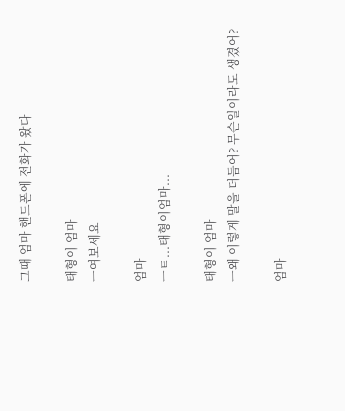그때 엄마 핸드폰에 전화가 왔다

태형이 엄마
ㅡ여보세요

엄마
ㅡㅌ...태형이엄마...

태형이 엄마
ㅡ왜 이렇게 말을 더듬어? 무슨일이라도 생겼어?

엄마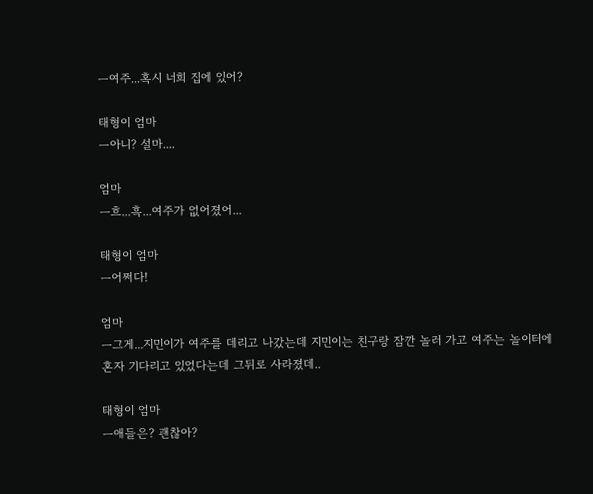ㅡ여주...혹시 너희 집에 있어?

태형이 엄마
ㅡ아니? 설마....

엄마
ㅡ흐...흑...여주가 없어졌어...

태형이 엄마
ㅡ어쩌다!

엄마
ㅡ그게...지민이가 여주를 데리고 나갔는데 지민이는 친구랑 잠깐 놀러 가고 여주는 놀이터에 혼자 기다리고 있었다는데 그뒤로 사라졌데..

태형이 엄마
ㅡ애들은? 괜찮아?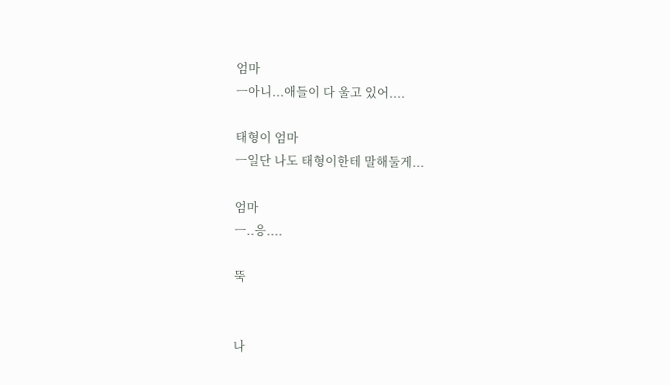엄마
ㅡ아니...애들이 다 울고 있어....

태형이 엄마
ㅡ일단 나도 태형이한테 말해둘게...

엄마
ㅡ..응....

뚝


나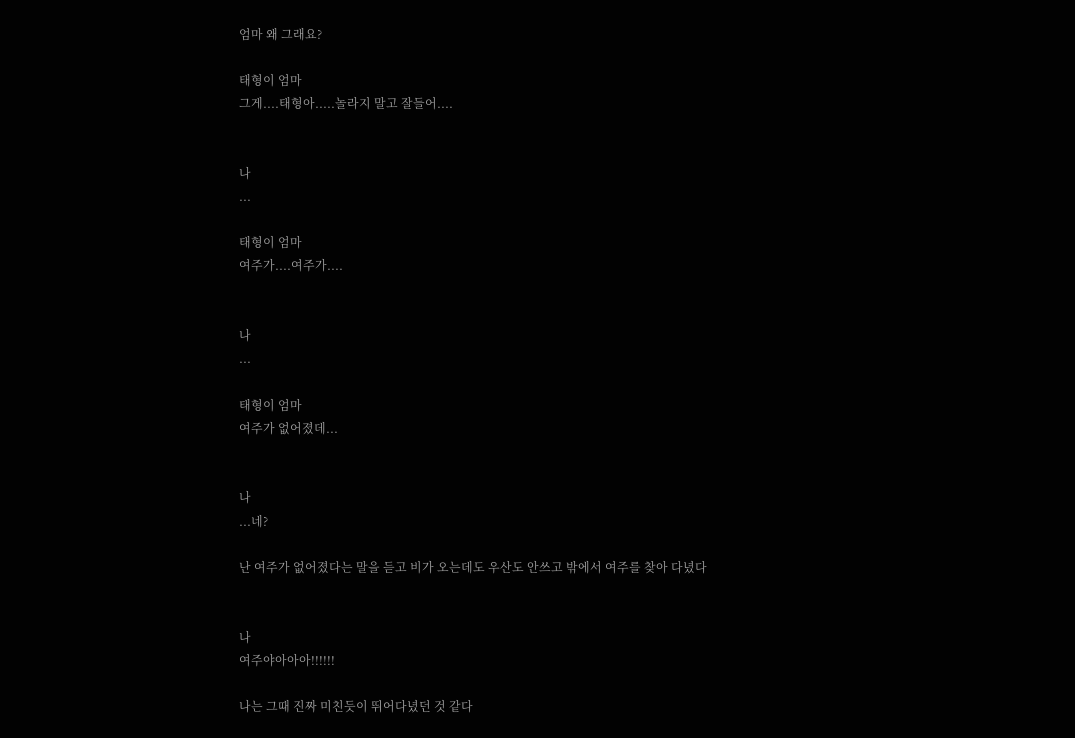엄마 왜 그래요?

태형이 엄마
그게....태형아.....놀라지 말고 잘들어....


나
...

태형이 엄마
여주가....여주가....


나
...

태형이 엄마
여주가 없어졌데...


나
...네?

난 여주가 없어졌다는 말을 듣고 비가 오는데도 우산도 안쓰고 밖에서 여주를 찾아 다녔다


나
여주야아아아!!!!!!

나는 그때 진짜 미친듯이 뛰어다녔던 것 같다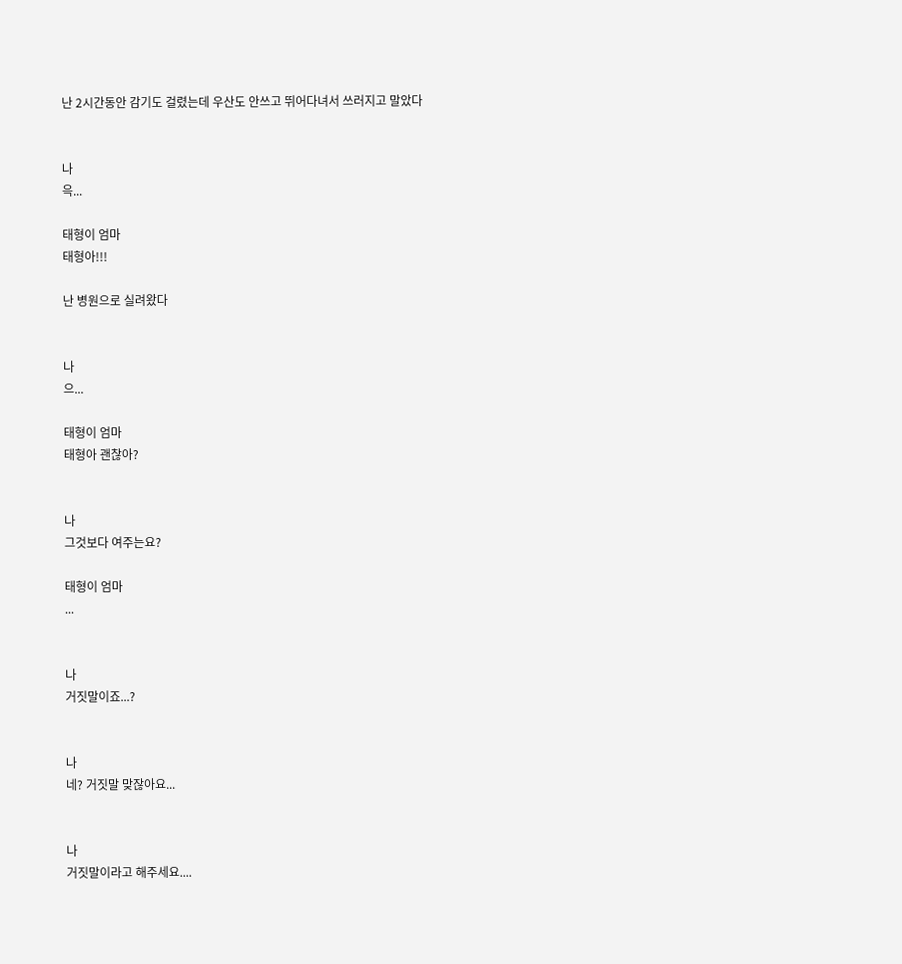난 2시간동안 감기도 걸렸는데 우산도 안쓰고 뛰어다녀서 쓰러지고 말았다


나
윽...

태형이 엄마
태형아!!!

난 병원으로 실려왔다


나
으...

태형이 엄마
태형아 괜찮아?


나
그것보다 여주는요?

태형이 엄마
...


나
거짓말이죠...?


나
네? 거짓말 맞잖아요...


나
거짓말이라고 해주세요....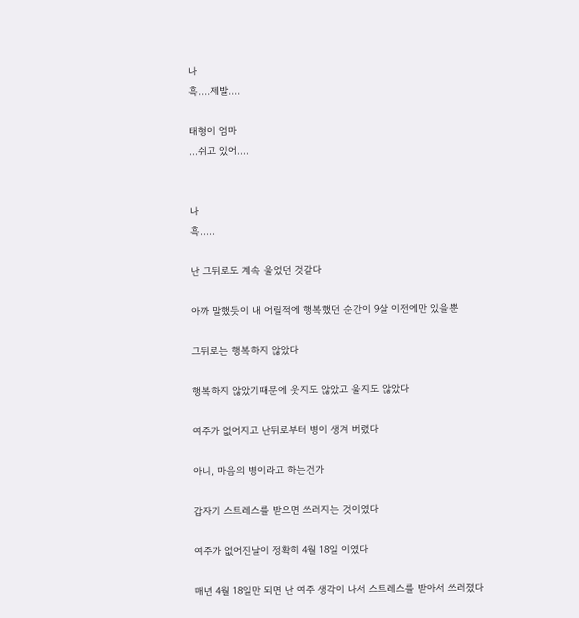나
흑....제발....

태형이 엄마
...쉬고 있어....


나
흑.....

난 그뒤로도 계속 울었던 것같다

아까 말했듯이 내 어릴적에 행복했던 순간이 9살 이전에만 있을뿐

그뒤로는 행복하지 않았다

행복하지 않았기때문에 웃지도 않았고 울지도 않았다

여주가 없어지고 난뒤로부터 병이 생겨 버렸다

아니, 마음의 병이라고 하는건가

갑자기 스트레스를 받으면 쓰러지는 것이였다

여주가 없어진날이 정확히 4월 18일 이였다

매년 4월 18일만 되면 난 여주 생각이 나서 스트레스를 받아서 쓰러졌다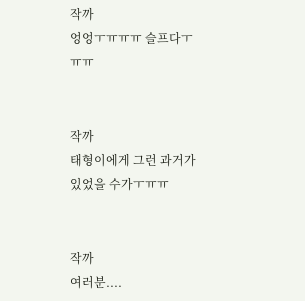작까
엉엉ㅜㅠㅠㅠ 슬프다ㅜㅠㅠ


작까
태형이에게 그런 과거가 있었을 수가ㅜㅠㅠ


작까
여러분....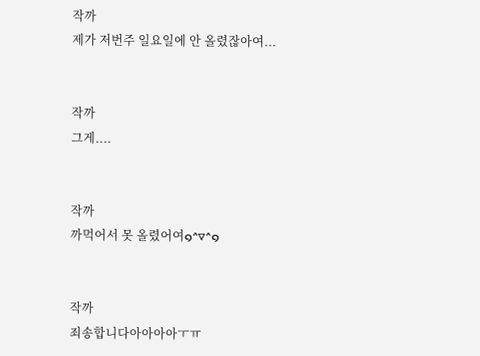작까
제가 저번주 일요일에 안 올렸잖아여...


작까
그게....


작까
까먹어서 못 올렸어여๑^▽^๑


작까
죄송합니다아아아아ㅜㅠ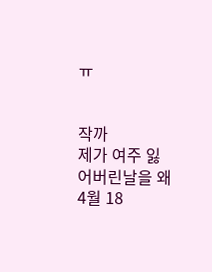ㅠ


작까
제가 여주 잃어버린날을 왜 4월 18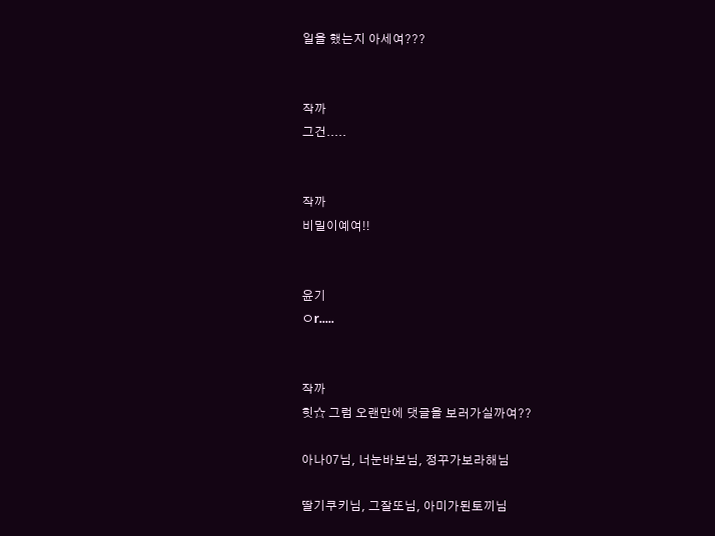일을 했는지 아세여???


작까
그건.....


작까
비밀이예여!!


윤기
ㅇr.....


작까
힛☆ 그럼 오랜만에 댓글을 보러가실까여??

아나07님, 너눈바보님, 정꾸가보라해님

딸기쿠키님, 그잘또님, 아미가된토끼님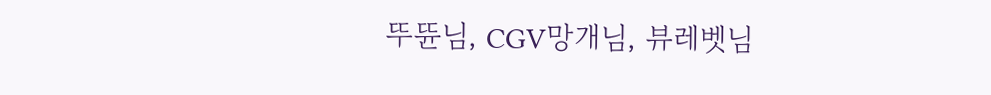뚜뜐님, CGV망개님, 뷰레벳님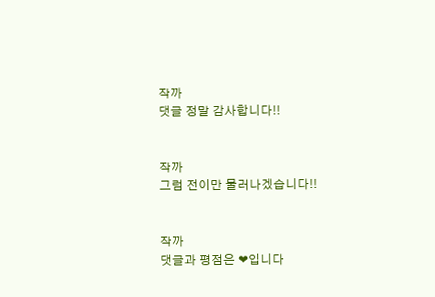작까
댓글 정말 감사합니다!!


작까
그럼 전이만 물러나겠습니다!!


작까
댓글과 평점은 ❤입니다